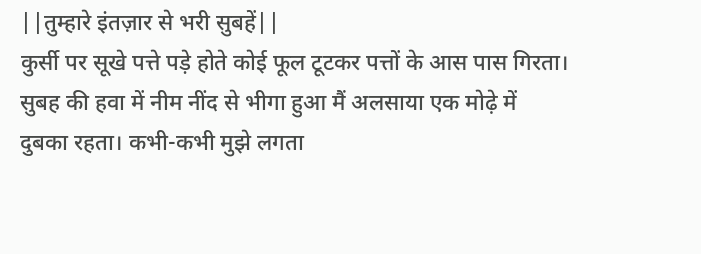||तुम्हारे इंतज़ार से भरी सुबहें||
कुर्सी पर सूखे पत्ते पड़े होते कोई फूल टूटकर पत्तों के आस पास गिरता। सुबह की हवा में नीम नींद से भीगा हुआ मैं अलसाया एक मोढ़े में दुबका रहता। कभी-कभी मुझे लगता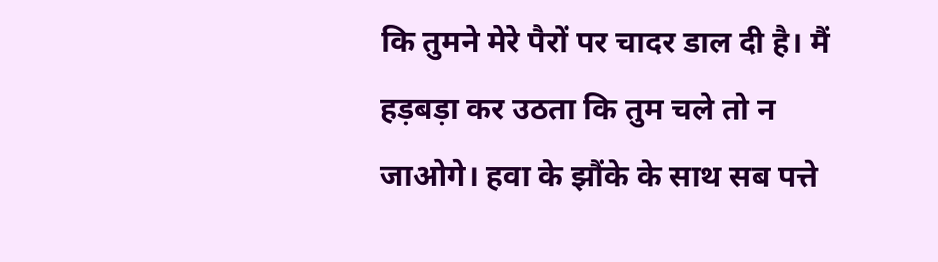कि तुमने मेरे पैरों पर चादर डाल दी है। मैं हड़बड़ा कर उठता कि तुम चले तो न जाओगे। हवा के झौंके के साथ सब पत्ते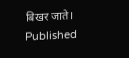बिखर जाते।
Published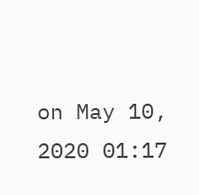on May 10, 2020 01:17